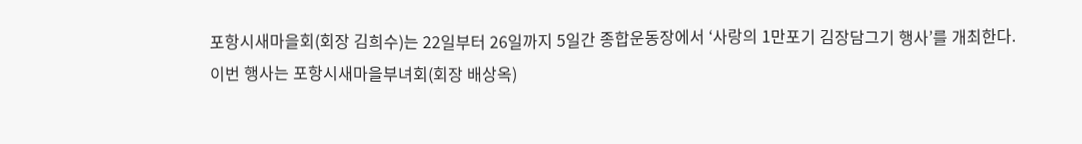포항시새마을회(회장 김희수)는 22일부터 26일까지 5일간 종합운동장에서 ‘사랑의 1만포기 김장담그기 행사’를 개최한다.
이번 행사는 포항시새마을부녀회(회장 배상옥)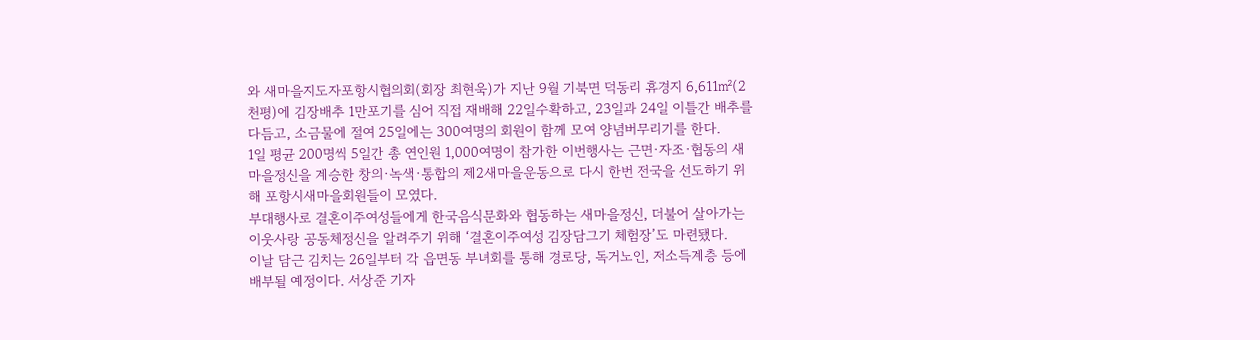와 새마을지도자포항시협의회(회장 최현욱)가 지난 9월 기북면 덕동리 휴경지 6,611㎡(2천평)에 김장배추 1만포기를 심어 직접 재배해 22일수확하고, 23일과 24일 이틀간 배추를 다듬고, 소금물에 절여 25일에는 300여명의 회원이 함께 모여 양념버무리기를 한다.
1일 평균 200명씩 5일간 총 연인원 1,000여명이 참가한 이번행사는 근면·자조·협동의 새마을정신을 계승한 창의·녹색·통합의 제2새마을운동으로 다시 한번 전국을 선도하기 위해 포항시새마을회원들이 모였다.
부대행사로 결혼이주여성들에게 한국음식문화와 협동하는 새마을정신, 더불어 살아가는 이웃사랑 공동체정신을 알려주기 위해 ‘결혼이주여성 김장담그기 체험장’도 마련됐다.
이날 담근 김치는 26일부터 각 읍면동 부녀회를 통해 경로당, 독거노인, 저소득계층 등에 배부될 예정이다. 서상준 기자